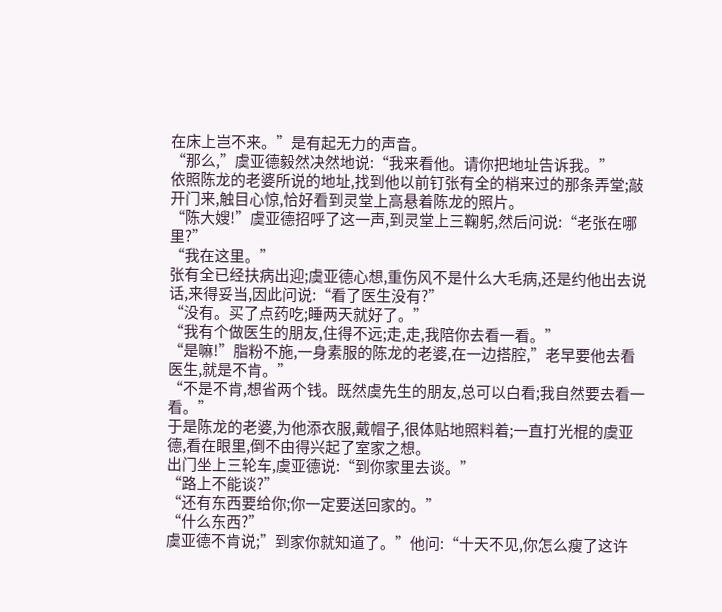在床上岂不来。”是有起无力的声音。
“那么,”虞亚德毅然决然地说:“我来看他。请你把地址告诉我。”
依照陈龙的老婆所说的地址,找到他以前钉张有全的梢来过的那条弄堂;敲开门来,触目心惊,恰好看到灵堂上高悬着陈龙的照片。
“陈大嫂!”虞亚德招呼了这一声,到灵堂上三鞠躬,然后问说:“老张在哪里?”
“我在这里。”
张有全已经扶病出迎;虞亚德心想,重伤风不是什么大毛病,还是约他出去说话,来得妥当,因此问说:“看了医生没有?”
“没有。买了点药吃;睡两天就好了。”
“我有个做医生的朋友,住得不远;走,走,我陪你去看一看。”
“是嘛!”脂粉不施,一身素服的陈龙的老婆,在一边搭腔,”老早要他去看医生,就是不肯。”
“不是不肯,想省两个钱。既然虞先生的朋友,总可以白看;我自然要去看一看。”
于是陈龙的老婆,为他添衣服,戴帽子,很体贴地照料着;一直打光棍的虞亚德,看在眼里,倒不由得兴起了室家之想。
出门坐上三轮车,虞亚德说:“到你家里去谈。”
“路上不能谈?”
“还有东西要给你;你一定要送回家的。”
“什么东西?”
虞亚德不肯说;”到家你就知道了。”他问:“十天不见,你怎么瘦了这许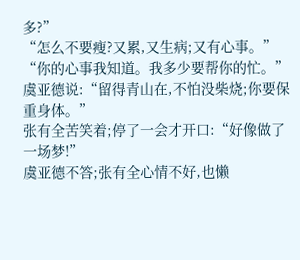多?”
“怎么不要瘦?又累,又生病;又有心事。”
“你的心事我知道。我多少要帮你的忙。”虞亚德说:“留得青山在,不怕没柴烧;你要保重身体。”
张有全苦笑着;停了一会才开口:“好像做了一场梦!”
虞亚德不答;张有全心情不好,也懒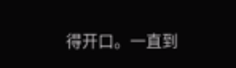得开口。一直到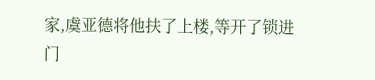家,虞亚德将他扶了上楼,等开了锁进门